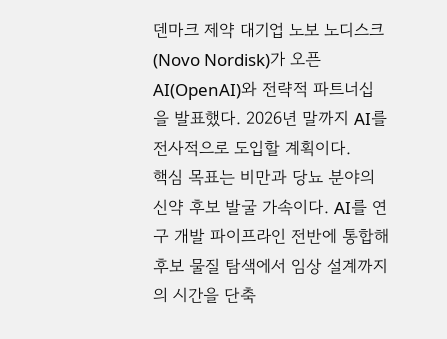덴마크 제약 대기업 노보 노디스크(Novo Nordisk)가 오픈AI(OpenAI)와 전략적 파트너십을 발표했다. 2026년 말까지 AI를 전사적으로 도입할 계획이다.
핵심 목표는 비만과 당뇨 분야의 신약 후보 발굴 가속이다. AI를 연구 개발 파이프라인 전반에 통합해 후보 물질 탐색에서 임상 설계까지의 시간을 단축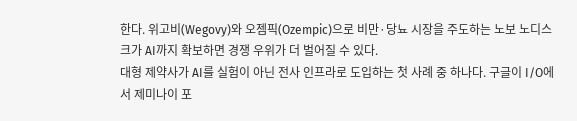한다. 위고비(Wegovy)와 오젬픽(Ozempic)으로 비만·당뇨 시장을 주도하는 노보 노디스크가 AI까지 확보하면 경쟁 우위가 더 벌어질 수 있다.
대형 제약사가 AI를 실험이 아닌 전사 인프라로 도입하는 첫 사례 중 하나다. 구글이 I/O에서 제미나이 포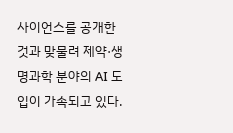사이언스를 공개한 것과 맞물려 제약·생명과학 분야의 AI 도입이 가속되고 있다.